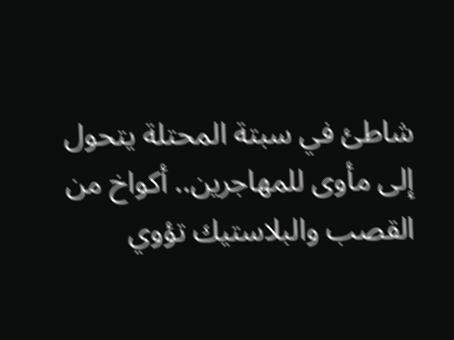شاطئ في سبتة المحتلة يتحول إلى مأوى للمهاجرين.. أكواخ من القصب والبلاستيك تؤوي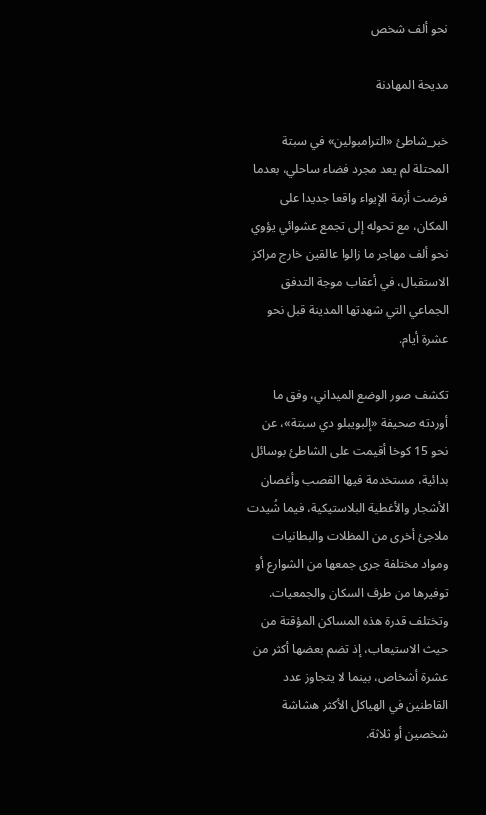نحو ألف شخص

مديحة المهادنة

خبر_شاطئ «الترامبولين» في سبتة المحتلة لم يعد مجرد فضاء ساحلي، بعدما فرضت أزمة الإيواء واقعا جديدا على المكان، مع تحوله إلى تجمع عشوائي يؤوي نحو ألف مهاجر ما زالوا عالقين خارج مراكز الاستقبال، في أعقاب موجة التدفق الجماعي التي شهدتها المدينة قبل نحو عشرة أيام.

تكشف صور الوضع الميداني، وفق ما أوردته صحيفة «إلبويبلو دي سبتة»، عن نحو 15 كوخا أقيمت على الشاطئ بوسائل بدائية، مستخدمة فيها القصب وأغصان الأشجار والأغطية البلاستيكية، فيما شُيدت ملاجئ أخرى من المظلات والبطانيات ومواد مختلفة جرى جمعها من الشوارع أو توفيرها من طرف السكان والجمعيات. وتختلف قدرة هذه المساكن المؤقتة من حيث الاستيعاب، إذ تضم بعضها أكثر من عشرة أشخاص، بينما لا يتجاوز عدد القاطنين في الهياكل الأكثر هشاشة شخصين أو ثلاثة.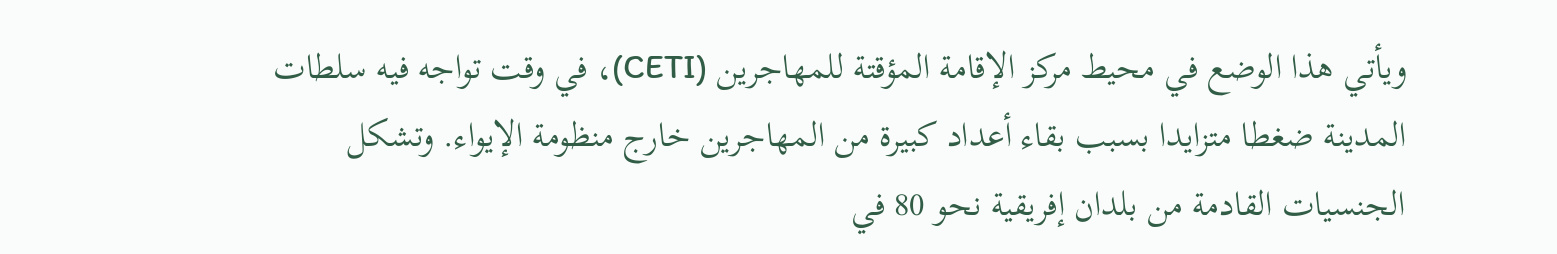ويأتي هذا الوضع في محيط مركز الإقامة المؤقتة للمهاجرين (CETI)، في وقت تواجه فيه سلطات المدينة ضغطا متزايدا بسبب بقاء أعداد كبيرة من المهاجرين خارج منظومة الإيواء. وتشكل الجنسيات القادمة من بلدان إفريقية نحو 80 في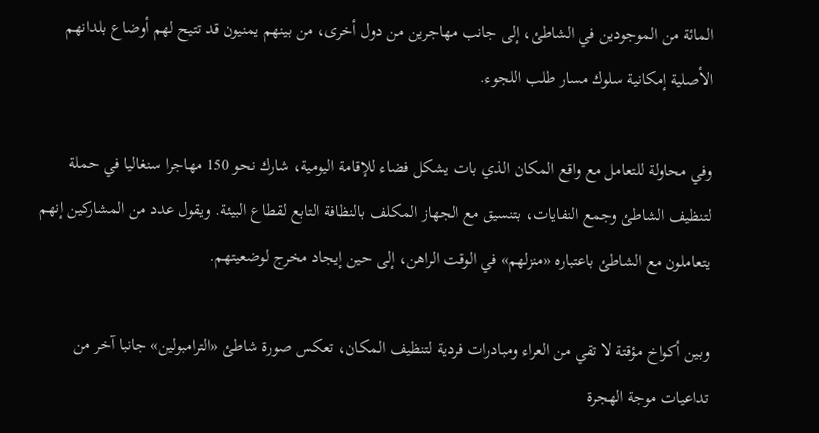المائة من الموجودين في الشاطئ، إلى جانب مهاجرين من دول أخرى، من بينهم يمنيون قد تتيح لهم أوضاع بلدانهم الأصلية إمكانية سلوك مسار طلب اللجوء.

وفي محاولة للتعامل مع واقع المكان الذي بات يشكل فضاء للإقامة اليومية، شارك نحو 150 مهاجرا سنغاليا في حملة لتنظيف الشاطئ وجمع النفايات، بتنسيق مع الجهاز المكلف بالنظافة التابع لقطاع البيئة. ويقول عدد من المشاركين إنهم يتعاملون مع الشاطئ باعتباره «منزلهم» في الوقت الراهن، إلى حين إيجاد مخرج لوضعيتهم.

وبين أكواخ مؤقتة لا تقي من العراء ومبادرات فردية لتنظيف المكان، تعكس صورة شاطئ «الترامبولين» جانبا آخر من تداعيات موجة الهجرة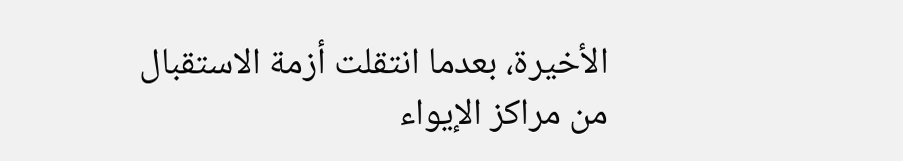الأخيرة، بعدما انتقلت أزمة الاستقبال من مراكز الإيواء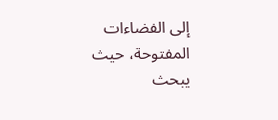إلى الفضاءات المفتوحة، حيث يبحث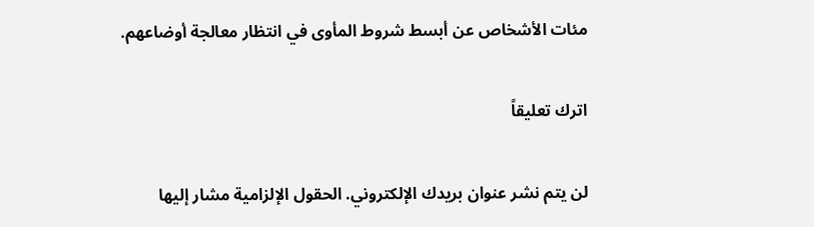مئات الأشخاص عن أبسط شروط المأوى في انتظار معالجة أوضاعهم.

اترك تعليقاً

لن يتم نشر عنوان بريدك الإلكتروني. الحقول الإلزامية مشار إليها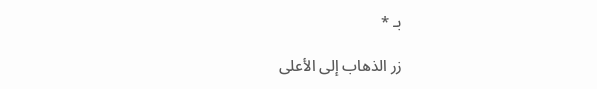بـ *

زر الذهاب إلى الأعلى